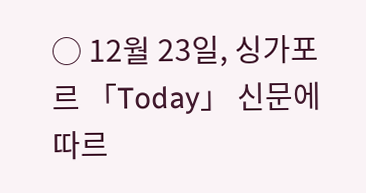◯ 12월 23일, 싱가포르 「Today」 신문에 따르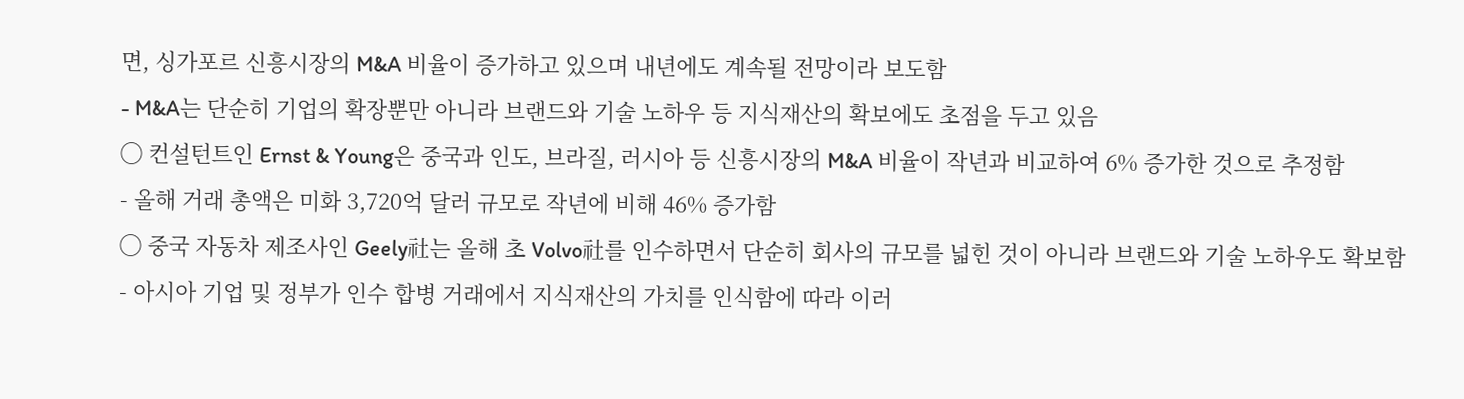면, 싱가포르 신흥시장의 M&A 비율이 증가하고 있으며 내년에도 계속될 전망이라 보도함
- M&A는 단순히 기업의 확장뿐만 아니라 브랜드와 기술 노하우 등 지식재산의 확보에도 초점을 두고 있음
◯ 컨설턴트인 Ernst & Young은 중국과 인도, 브라질, 러시아 등 신흥시장의 M&A 비율이 작년과 비교하여 6% 증가한 것으로 추정함
- 올해 거래 총액은 미화 3,720억 달러 규모로 작년에 비해 46% 증가함
◯ 중국 자동차 제조사인 Geely社는 올해 초 Volvo社를 인수하면서 단순히 회사의 규모를 넓힌 것이 아니라 브랜드와 기술 노하우도 확보함
- 아시아 기업 및 정부가 인수 합병 거래에서 지식재산의 가치를 인식함에 따라 이러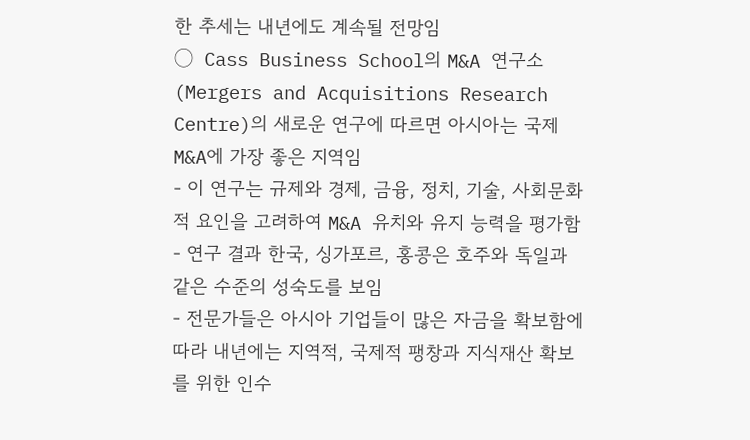한 추세는 내년에도 계속될 전망임
◯ Cass Business School의 M&A 연구소(Mergers and Acquisitions Research Centre)의 새로운 연구에 따르면 아시아는 국제 M&A에 가장 좋은 지역임
- 이 연구는 규제와 경제, 금융, 정치, 기술, 사회문화적 요인을 고려하여 M&A 유치와 유지 능력을 평가함
- 연구 결과 한국, 싱가포르, 홍콩은 호주와 독일과 같은 수준의 성숙도를 보임
- 전문가들은 아시아 기업들이 많은 자금을 확보함에 따라 내년에는 지역적, 국제적 팽창과 지식재산 확보를 위한 인수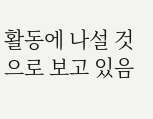활동에 나설 것으로 보고 있음